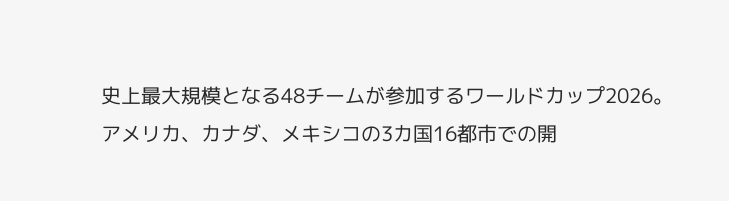史上最大規模となる48チームが参加するワールドカップ2026。
アメリカ、カナダ、メキシコの3カ国16都市での開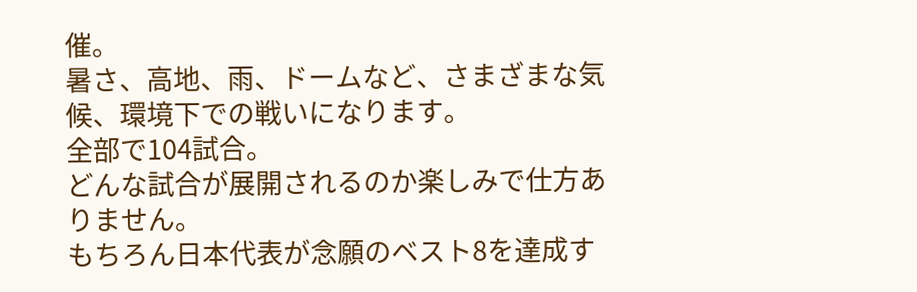催。
暑さ、高地、雨、ドームなど、さまざまな気候、環境下での戦いになります。
全部で104試合。
どんな試合が展開されるのか楽しみで仕方ありません。
もちろん日本代表が念願のベスト8を達成す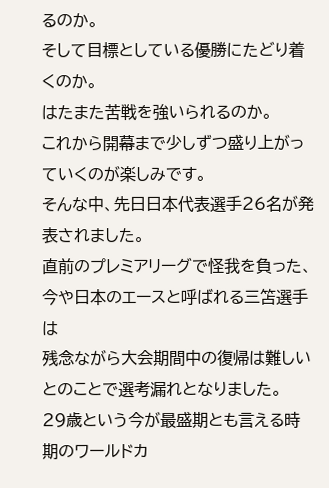るのか。
そして目標としている優勝にたどり着くのか。
はたまた苦戦を強いられるのか。
これから開幕まで少しずつ盛り上がっていくのが楽しみです。
そんな中、先日日本代表選手26名が発表されました。
直前のプレミアリーグで怪我を負った、今や日本のエースと呼ばれる三笘選手は
残念ながら大会期間中の復帰は難しいとのことで選考漏れとなりました。
29歳という今が最盛期とも言える時期のワールドカ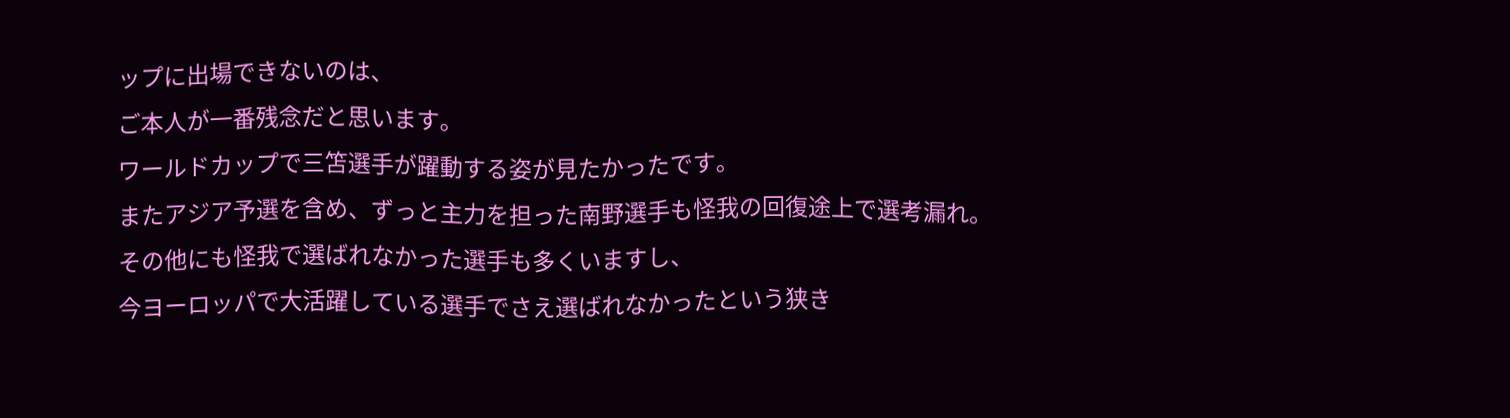ップに出場できないのは、
ご本人が一番残念だと思います。
ワールドカップで三笘選手が躍動する姿が見たかったです。
またアジア予選を含め、ずっと主力を担った南野選手も怪我の回復途上で選考漏れ。
その他にも怪我で選ばれなかった選手も多くいますし、
今ヨーロッパで大活躍している選手でさえ選ばれなかったという狭き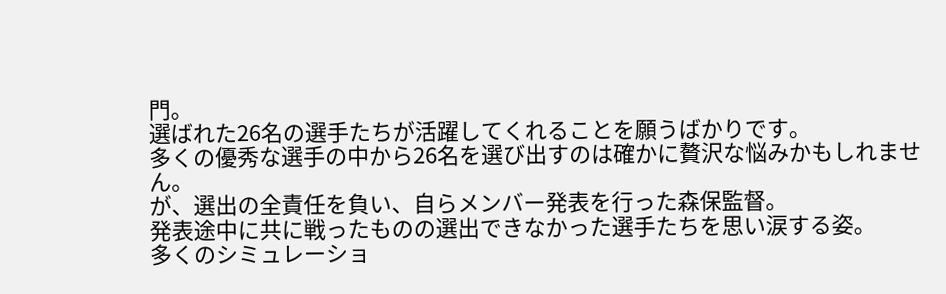門。
選ばれた26名の選手たちが活躍してくれることを願うばかりです。
多くの優秀な選手の中から26名を選び出すのは確かに贅沢な悩みかもしれません。
が、選出の全責任を負い、自らメンバー発表を行った森保監督。
発表途中に共に戦ったものの選出できなかった選手たちを思い涙する姿。
多くのシミュレーショ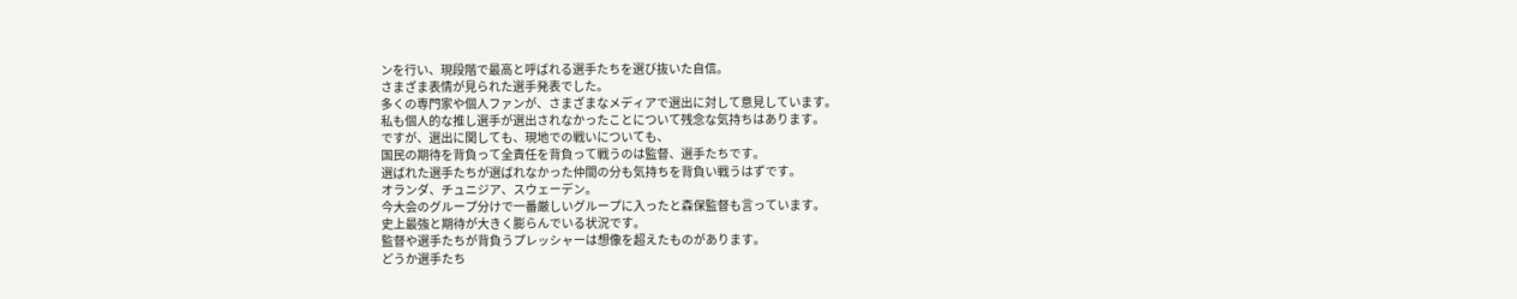ンを行い、現段階で最高と呼ばれる選手たちを選び抜いた自信。
さまざま表情が見られた選手発表でした。
多くの専門家や個人ファンが、さまざまなメディアで選出に対して意見しています。
私も個人的な推し選手が選出されなかったことについて残念な気持ちはあります。
ですが、選出に関しても、現地での戦いについても、
国民の期待を背負って全責任を背負って戦うのは監督、選手たちです。
選ばれた選手たちが選ばれなかった仲間の分も気持ちを背負い戦うはずです。
オランダ、チュニジア、スウェーデン。
今大会のグループ分けで一番厳しいグループに入ったと森保監督も言っています。
史上最強と期待が大きく膨らんでいる状況です。
監督や選手たちが背負うプレッシャーは想像を超えたものがあります。
どうか選手たち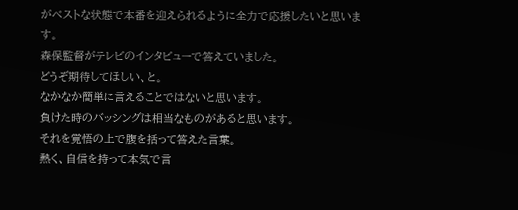がベストな状態で本番を迎えられるように全力で応援したいと思います。
森保監督がテレビのインタビューで答えていました。
どうぞ期待してほしい、と。
なかなか簡単に言えることではないと思います。
負けた時のバッシングは相当なものがあると思います。
それを覚悟の上で腹を括って答えた言葉。
熱く、自信を持って本気で言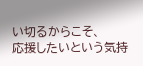い切るからこそ、
応援したいという気持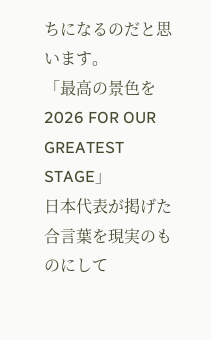ちになるのだと思います。
「最高の景色を2026 FOR OUR GREATEST STAGE」
日本代表が掲げた合言葉を現実のものにして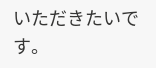いただきたいです。